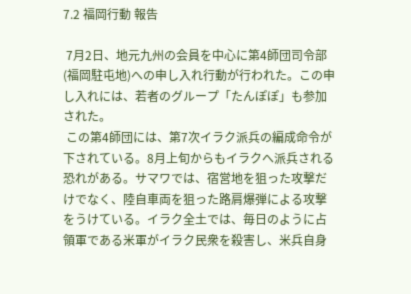7.2 福岡行動 報告

 7月2日、地元九州の会員を中心に第4師団司令部(福岡駐屯地)への申し入れ行動が行われた。この申し入れには、若者のグループ「たんぽぽ」も参加された。
 この第4師団には、第7次イラク派兵の編成命令が下されている。8月上旬からもイラクへ派兵される恐れがある。サマワでは、宿営地を狙った攻撃だけでなく、陸自車両を狙った路肩爆弾による攻撃をうけている。イラク全土では、毎日のように占領軍である米軍がイラク民衆を殺害し、米兵自身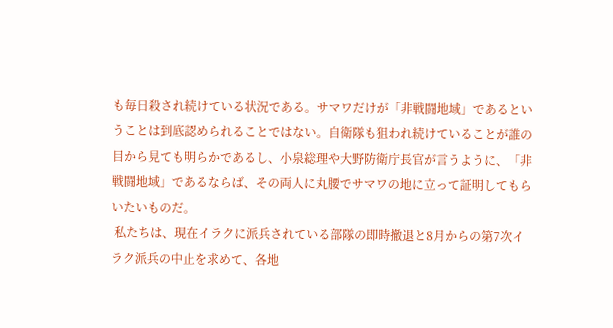も毎日殺され続けている状況である。サマワだけが「非戦闘地域」であるということは到底認められることではない。自衛隊も狙われ続けていることが誰の目から見ても明らかであるし、小泉総理や大野防衛庁長官が言うように、「非戦闘地域」であるならば、その両人に丸腰でサマワの地に立って証明してもらいたいものだ。
 私たちは、現在イラクに派兵されている部隊の即時撤退と8月からの第7次イラク派兵の中止を求めて、各地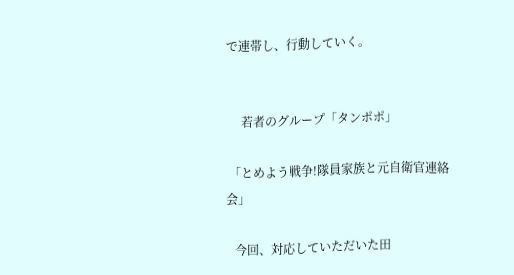で連帯し、行動していく。


     若者のグループ「タンポポ」

 「とめよう戦争!隊員家族と元自衛官連絡会」

   今回、対応していただいた田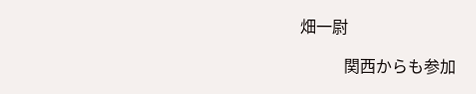畑一尉

           関西からも参加